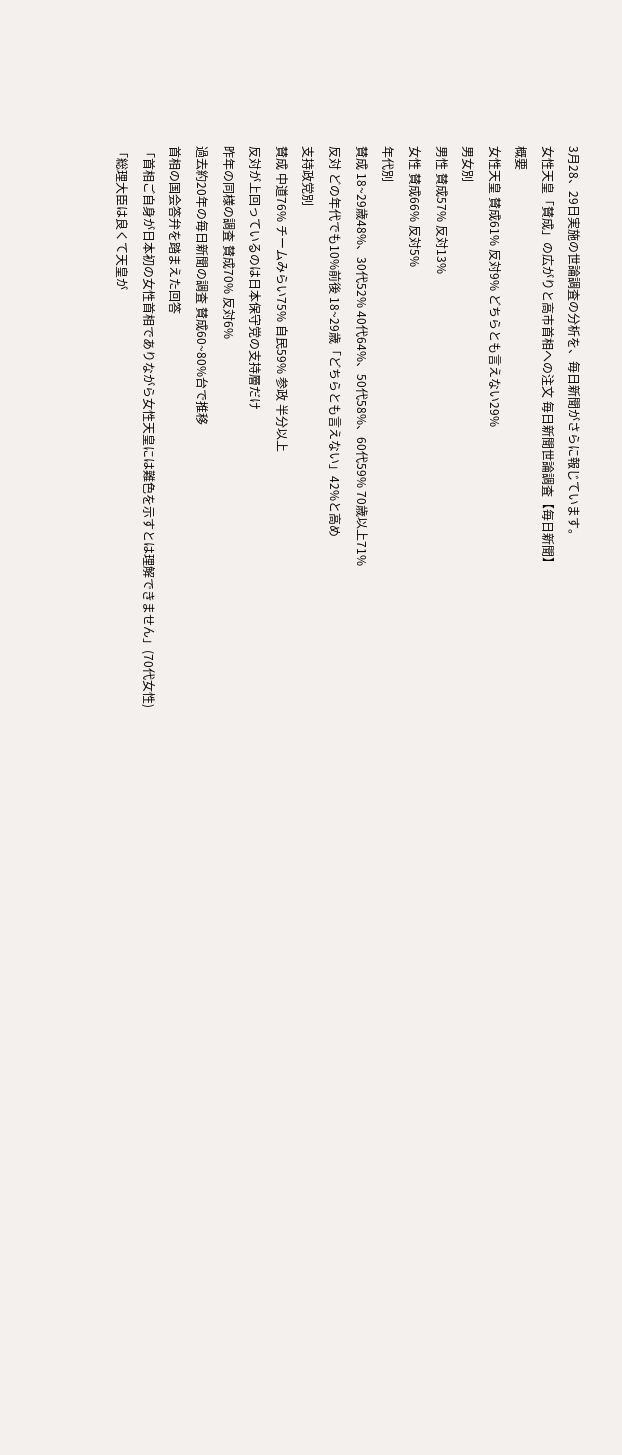3月28、29日実施の世論調査の分析を、毎日新聞がさらに報じています。
女性天皇「賛成」の広がりと高市首相への注文 毎日新聞世論調査【毎日新聞】
概要
女性天皇 賛成61% 反対9% どちらとも言えない29%
男女別
男性 賛成57% 反対13%
女性 賛成66% 反対5%
年代別
賛成 18~29歳48%、30代52% 40代64%、50代58%、60代59% 70歳以上71%
反対 どの年代でも10%前後 18~29歳「どちらとも言えない」42%と高め
支持政党別
賛成 中道76% チームみらい75% 自民59% 参政 半分以上
反対が上回っているのは日本保守党の支持層だけ
昨年の同様の調査 賛成70% 反対6%
過去約20年の毎日新聞の調査 賛成60~80%台で推移
首相の国会答弁を踏まえた回答
「首相ご自身が日本初の女性首相でありながら女性天皇には難色を示すとは理解できません」(70代女性)
「総理大臣は良くて天皇が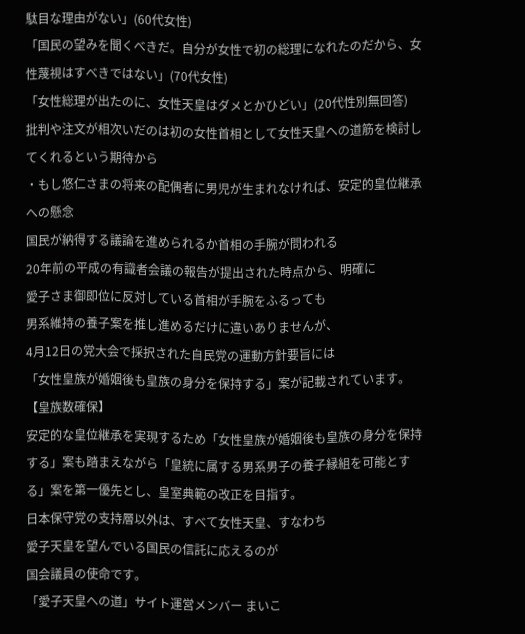駄目な理由がない」(60代女性)
「国民の望みを聞くべきだ。自分が女性で初の総理になれたのだから、女性蔑視はすべきではない」(70代女性)
「女性総理が出たのに、女性天皇はダメとかひどい」(20代性別無回答)
批判や注文が相次いだのは初の女性首相として女性天皇への道筋を検討してくれるという期待から
・もし悠仁さまの将来の配偶者に男児が生まれなければ、安定的皇位継承への懸念
国民が納得する議論を進められるか首相の手腕が問われる
20年前の平成の有識者会議の報告が提出された時点から、明確に
愛子さま御即位に反対している首相が手腕をふるっても
男系維持の養子案を推し進めるだけに違いありませんが、
4月12日の党大会で採択された自民党の運動方針要旨には
「女性皇族が婚姻後も皇族の身分を保持する」案が記載されています。
【皇族数確保】
安定的な皇位継承を実現するため「女性皇族が婚姻後も皇族の身分を保持する」案も踏まえながら「皇統に属する男系男子の養子縁組を可能とする」案を第一優先とし、皇室典範の改正を目指す。
日本保守党の支持層以外は、すべて女性天皇、すなわち
愛子天皇を望んでいる国民の信託に応えるのが
国会議員の使命です。
「愛子天皇への道」サイト運営メンバー まいこ